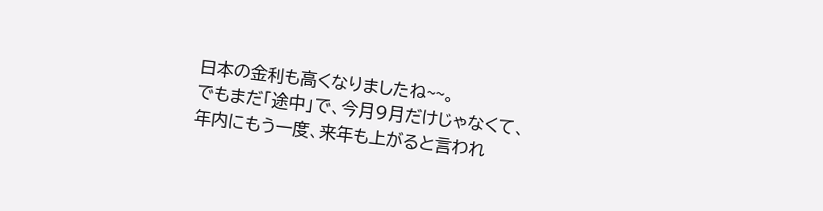日本の金利も高くなりましたね~~。
でもまだ「途中」で、今月9月だけじゃなくて、年内にもう一度、来年も上がると言われ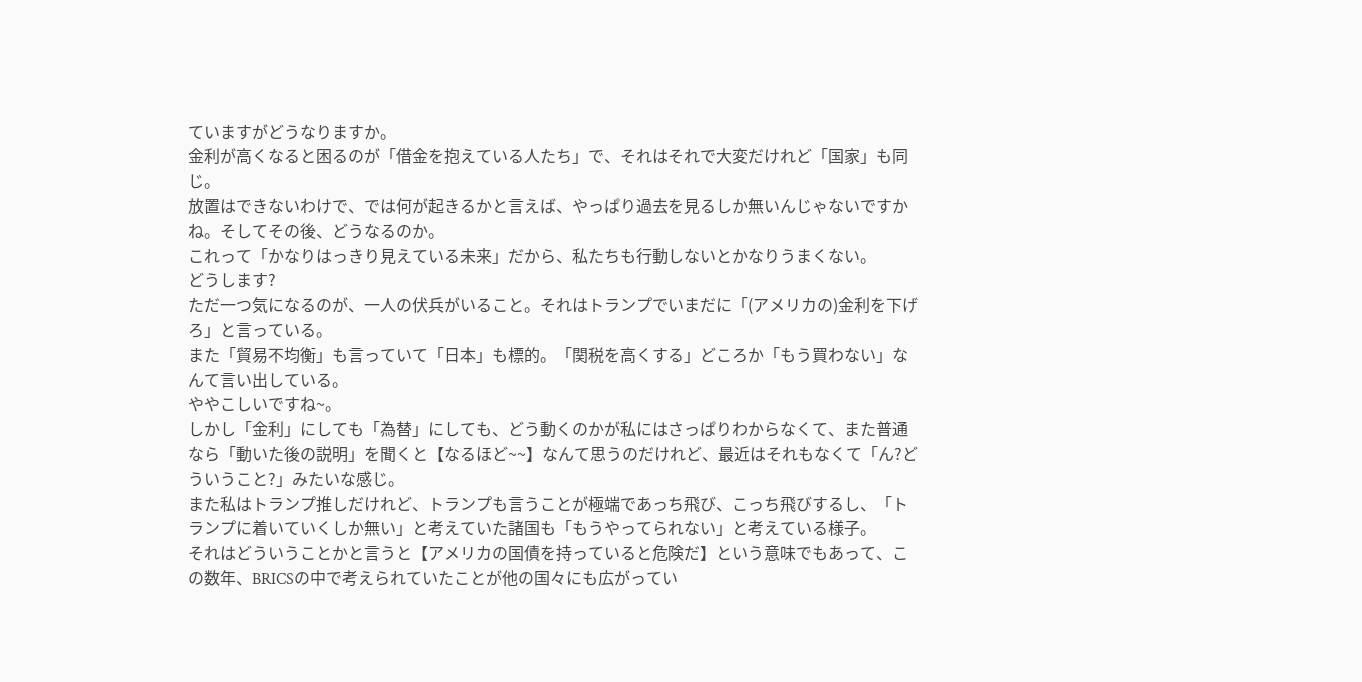ていますがどうなりますか。
金利が高くなると困るのが「借金を抱えている人たち」で、それはそれで大変だけれど「国家」も同じ。
放置はできないわけで、では何が起きるかと言えば、やっぱり過去を見るしか無いんじゃないですかね。そしてその後、どうなるのか。
これって「かなりはっきり見えている未来」だから、私たちも行動しないとかなりうまくない。
どうします?
ただ一つ気になるのが、一人の伏兵がいること。それはトランプでいまだに「(アメリカの)金利を下げろ」と言っている。
また「貿易不均衡」も言っていて「日本」も標的。「関税を高くする」どころか「もう買わない」なんて言い出している。
ややこしいですね~。
しかし「金利」にしても「為替」にしても、どう動くのかが私にはさっぱりわからなくて、また普通なら「動いた後の説明」を聞くと【なるほど~~】なんて思うのだけれど、最近はそれもなくて「ん?どういうこと?」みたいな感じ。
また私はトランプ推しだけれど、トランプも言うことが極端であっち飛び、こっち飛びするし、「トランプに着いていくしか無い」と考えていた諸国も「もうやってられない」と考えている様子。
それはどういうことかと言うと【アメリカの国債を持っていると危険だ】という意味でもあって、この数年、BRICSの中で考えられていたことが他の国々にも広がってい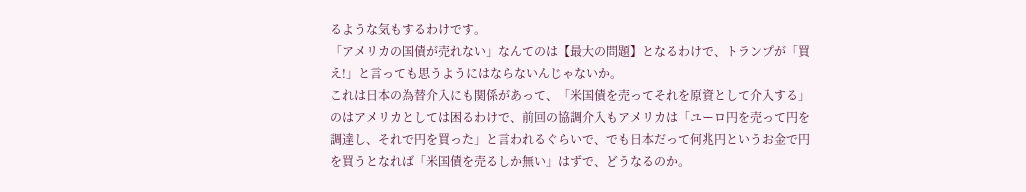るような気もするわけです。
「アメリカの国債が売れない」なんてのは【最大の問題】となるわけで、トランプが「買え!」と言っても思うようにはならないんじゃないか。
これは日本の為替介入にも関係があって、「米国債を売ってそれを原資として介入する」のはアメリカとしては困るわけで、前回の協調介入もアメリカは「ユーロ円を売って円を調達し、それで円を買った」と言われるぐらいで、でも日本だって何兆円というお金で円を買うとなれば「米国債を売るしか無い」はずで、どうなるのか。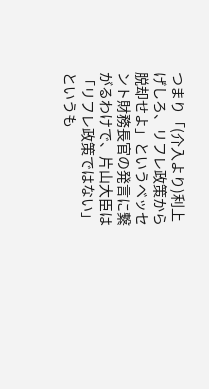つまり「(介入より)利上げしろ、リフレ政策から脱却せよ」というベッセント財務長官の発言に繋がるわけで、片山大臣は「リフレ政策ではない」というも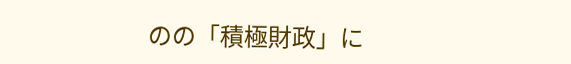のの「積極財政」に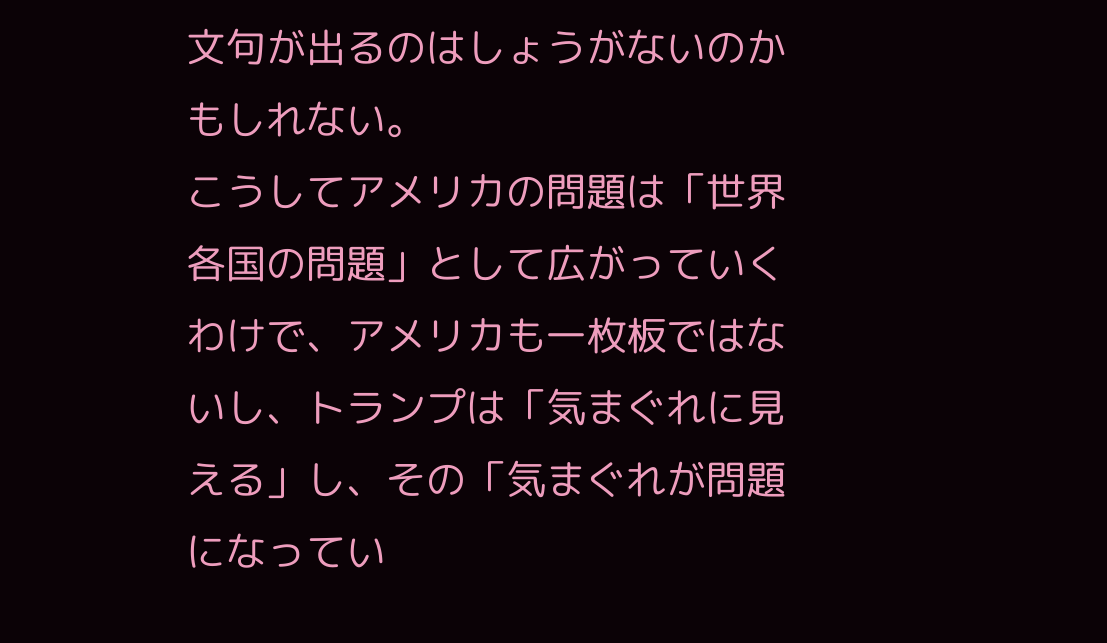文句が出るのはしょうがないのかもしれない。
こうしてアメリカの問題は「世界各国の問題」として広がっていくわけで、アメリカも一枚板ではないし、トランプは「気まぐれに見える」し、その「気まぐれが問題になってい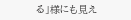る」様にも見え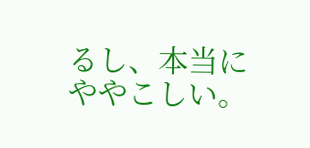るし、本当にややこしい。